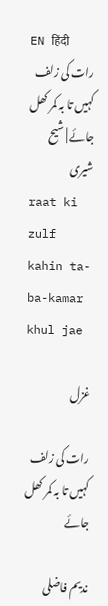EN हिंदी
رات کی زلف کہیں تا بہ کمر کھل جائے | شیح شیری
raat ki zulf kahin ta-ba-kamar khul jae

غزل

رات کی زلف کہیں تا بہ کمر کھل جائے

ندیم فاضلی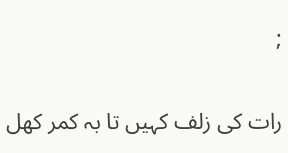;

رات کی زلف کہیں تا بہ کمر کھل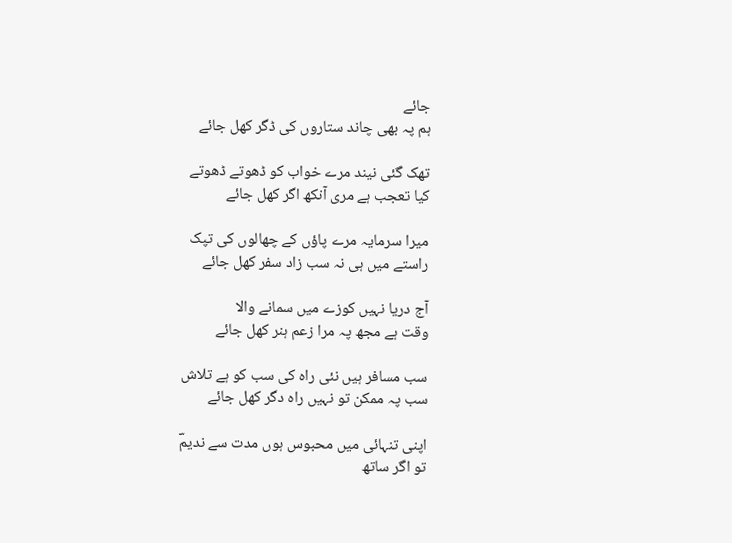جائے
ہم پہ بھی چاند ستاروں کی ڈگر کھل جائے

تھک گئی نیند مرے خواب کو ڈھوتے ڈھوتے
کیا تعجب ہے مری آنکھ اگر کھل جائے

میرا سرمایہ مرے پاؤں کے چھالوں کی تپک
راستے میں ہی نہ سب زاد سفر کھل جائے

آج دریا نہیں کوزے میں سمانے والا
وقت ہے مجھ پہ مرا زعم ہنر کھل جائے

سب مسافر ہیں نئی راہ کی سب کو ہے تلاش
سب پہ ممکن تو نہیں راہ دگر کھل جائے

اپنی تنہائی میں محبوس ہوں مدت سے ندیمؔ
تو اگر ساتھ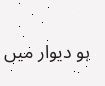ہو دیوار میں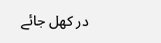در کھل جائے